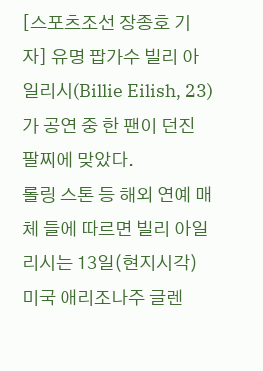[스포츠조선 장종호 기자] 유명 팝가수 빌리 아일리시(Billie Eilish, 23)가 공연 중 한 팬이 던진 팔찌에 맞았다.
롤링 스톤 등 해외 연예 매체 들에 따르면 빌리 아일리시는 13일(현지시각) 미국 애리조나주 글렌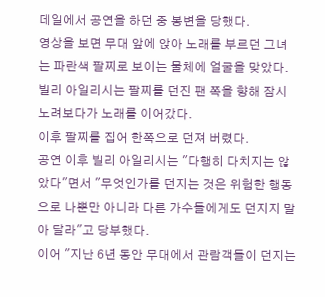데일에서 공연을 하던 중 봉변을 당했다.
영상을 보면 무대 앞에 앉아 노래를 부르던 그녀는 파란색 팔찌로 보이는 물체에 얼굴을 맞았다.
빌리 아일리시는 팔찌를 던진 팬 쪽을 향해 잠시 노려보다가 노래를 이어갔다.
이후 팔찌를 집어 한쪽으로 던져 버렸다.
공연 이후 빌리 아일리시는 "다행히 다치지는 않았다"면서 "무엇인가를 던지는 것은 위험한 행동으로 나뿐만 아니라 다른 가수들에게도 던지지 말아 달라"고 당부했다.
이어 "지난 6년 동안 무대에서 관람객들이 던지는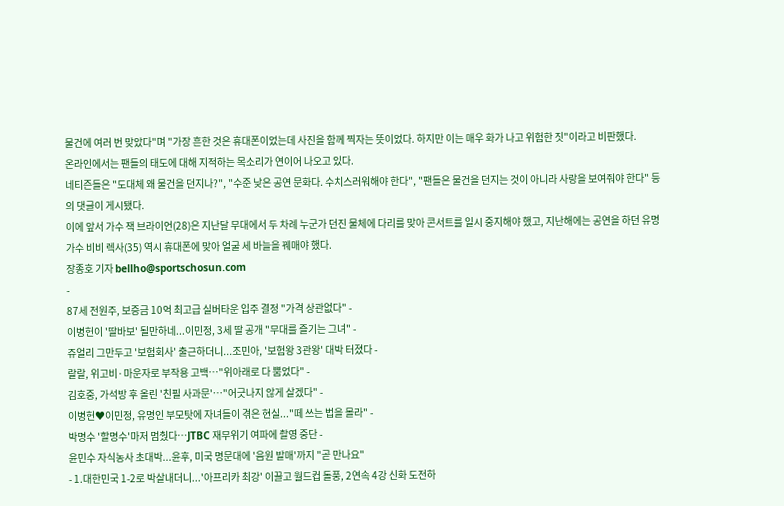물건에 여러 번 맞았다"며 "가장 흔한 것은 휴대폰이었는데 사진을 함께 찍자는 뜻이었다. 하지만 이는 매우 화가 나고 위험한 짓"이라고 비판했다.
온라인에서는 팬들의 태도에 대해 지적하는 목소리가 연이어 나오고 있다.
네티즌들은 "도대체 왜 물건을 던지나?", "수준 낮은 공연 문화다. 수치스러워해야 한다", "팬들은 물건을 던지는 것이 아니라 사랑을 보여줘야 한다" 등의 댓글이 게시됐다.
이에 앞서 가수 잭 브라이언(28)은 지난달 무대에서 두 차례 누군가 던진 물체에 다리를 맞아 콘서트를 일시 중지해야 했고, 지난해에는 공연을 하던 유명 가수 비비 렉사(35) 역시 휴대폰에 맞아 얼굴 세 바늘을 꿰매야 했다.
장종호 기자 bellho@sportschosun.com
-
87세 전원주, 보증금 10억 최고급 실버타운 입주 결정 "가격 상관없다" -
이병헌이 '딸바보' 될만하네...이민정, 3세 딸 공개 "무대를 즐기는 그녀" -
쥬얼리 그만두고 '보험회사' 출근하더니...조민아, '보험왕 3관왕' 대박 터졌다 -
랄랄, 위고비·마운자로 부작용 고백…"위아래로 다 뿜었다" -
김호중, 가석방 후 올린 '친필 사과문'…"어긋나지 않게 살겠다" -
이병헌♥이민정, 유명인 부모탓에 자녀들이 겪은 현실..."떼 쓰는 법을 몰라" -
박명수 '할명수'마저 멈췄다…JTBC 재무위기 여파에 촬영 중단 -
윤민수 자식농사 초대박...윤후, 미국 명문대에 '음원 발매'까지 "곧 만나요"
- 1.대한민국 1-2로 박살내더니...'아프리카 최강' 이끌고 월드컵 돌풍, 2연속 4강 신화 도전하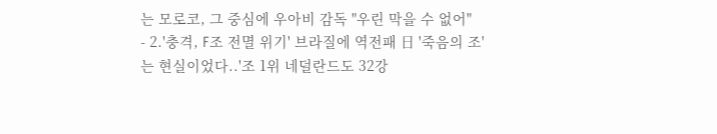는 모로코, 그 중심에 우아비 감독 "우린 막을 수 없어"
- 2.'충격, F조 전멸 위기' 브라질에 역전패 日 '죽음의 조'는 현실이었다..'조 1위 네덜란드도 32강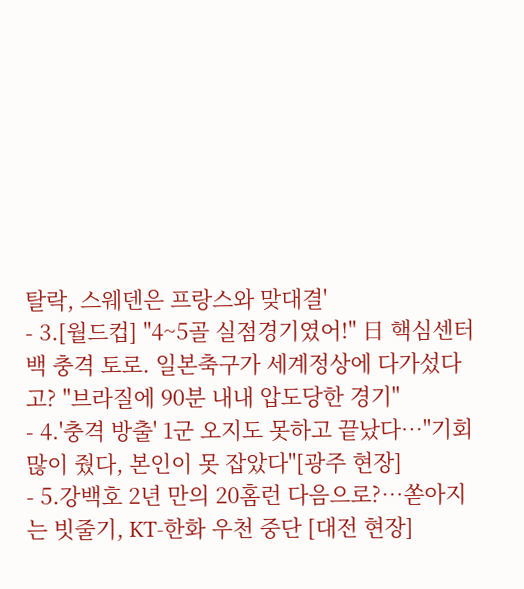탈락, 스웨덴은 프랑스와 맞대결'
- 3.[월드컵] "4~5골 실점경기였어!" 日 핵심센터백 충격 토로. 일본축구가 세계정상에 다가섰다고? "브라질에 90분 내내 압도당한 경기"
- 4.'충격 방출' 1군 오지도 못하고 끝났다…"기회 많이 줬다, 본인이 못 잡았다"[광주 현장]
- 5.강백호 2년 만의 20홈런 다음으로?…쏟아지는 빗줄기, KT-한화 우천 중단 [대전 현장]